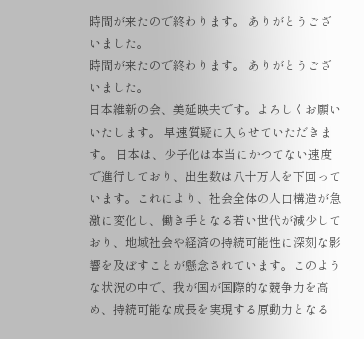時間が来たので終わります。 ありがとうございました。
時間が来たので終わります。 ありがとうございました。
日本維新の会、美延映夫です。よろしくお願いいたします。 早速質疑に入らせていただきます。 日本は、少子化は本当にかつてない速度で進行しており、出生数は八十万人を下回っています。これにより、社会全体の人口構造が急激に変化し、働き手となる若い世代が減少しており、地域社会や経済の持続可能性に深刻な影響を及ぼすことが懸念されています。このような状況の中で、我が国が国際的な競争力を高め、持続可能な成長を実現する原動力となる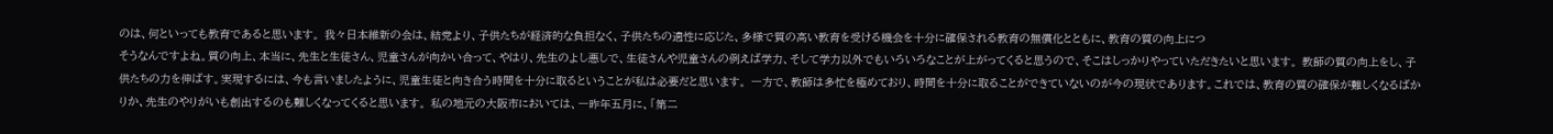のは、何といっても教育であると思います。 我々日本維新の会は、結党より、子供たちが経済的な負担なく、子供たちの適性に応じた、多様で質の高い教育を受ける機会を十分に確保される教育の無償化とともに、教育の質の向上につ
そうなんですよね。質の向上、本当に、先生と生徒さん、児童さんが向かい合って、やはり、先生のよし悪しで、生徒さんや児童さんの例えば学力、そして学力以外でもいろいろなことが上がってくると思うので、そこはしっかりやっていただきたいと思います。 教師の質の向上をし、子供たちの力を伸ばす。実現するには、今も言いましたように、児童生徒と向き合う時間を十分に取るということが私は必要だと思います。 一方で、教師は多忙を極めており、時間を十分に取ることができていないのが今の現状であります。これでは、教育の質の確保が難しくなるばかりか、先生のやりがいも創出するのも難しくなってくると思います。 私の地元の大阪市においては、一昨年五月に、「第二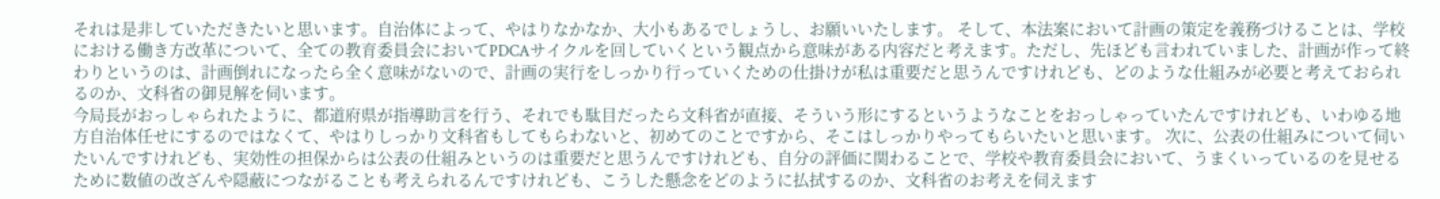それは是非していただきたいと思います。自治体によって、やはりなかなか、大小もあるでしょうし、お願いいたします。 そして、本法案において計画の策定を義務づけることは、学校における働き方改革について、全ての教育委員会においてPDCAサイクルを回していくという観点から意味がある内容だと考えます。ただし、先ほども言われていました、計画が作って終わりというのは、計画倒れになったら全く意味がないので、計画の実行をしっかり行っていくための仕掛けが私は重要だと思うんですけれども、どのような仕組みが必要と考えておられるのか、文科省の御見解を伺います。
今局長がおっしゃられたように、都道府県が指導助言を行う、それでも駄目だったら文科省が直接、そういう形にするというようなことをおっしゃっていたんですけれども、いわゆる地方自治体任せにするのではなくて、やはりしっかり文科省もしてもらわないと、初めてのことですから、そこはしっかりやってもらいたいと思います。 次に、公表の仕組みについて伺いたいんですけれども、実効性の担保からは公表の仕組みというのは重要だと思うんですけれども、自分の評価に関わることで、学校や教育委員会において、うまくいっているのを見せるために数値の改ざんや隠蔽につながることも考えられるんですけれども、こうした懸念をどのように払拭するのか、文科省のお考えを伺えます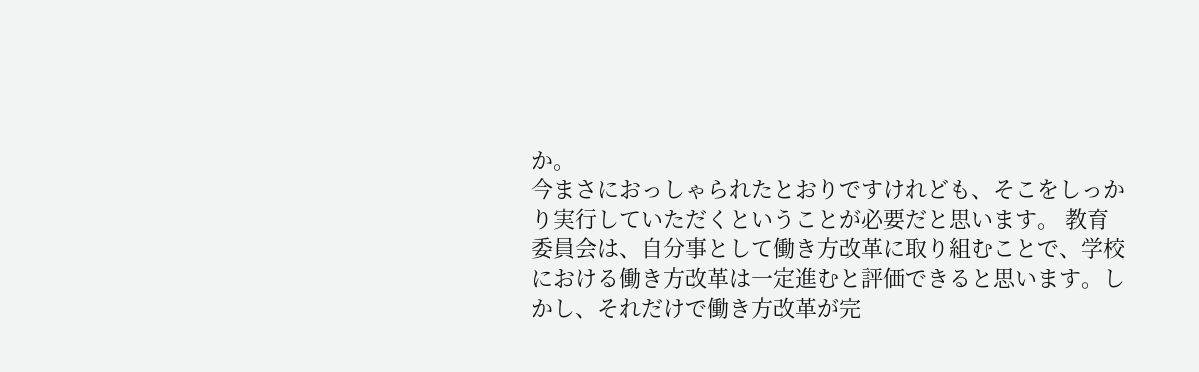か。
今まさにおっしゃられたとおりですけれども、そこをしっかり実行していただくということが必要だと思います。 教育委員会は、自分事として働き方改革に取り組むことで、学校における働き方改革は一定進むと評価できると思います。しかし、それだけで働き方改革が完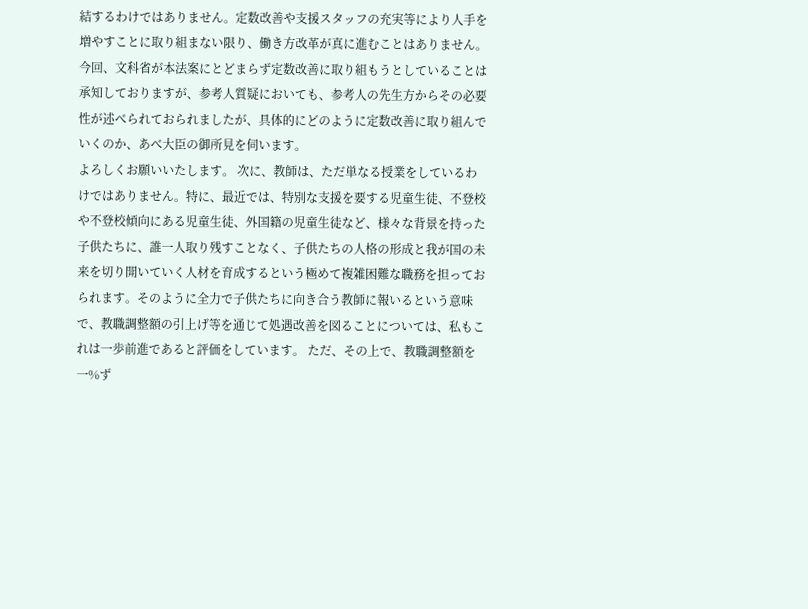結するわけではありません。定数改善や支援スタッフの充実等により人手を増やすことに取り組まない限り、働き方改革が真に進むことはありません。 今回、文科省が本法案にとどまらず定数改善に取り組もうとしていることは承知しておりますが、参考人質疑においても、参考人の先生方からその必要性が述べられておられましたが、具体的にどのように定数改善に取り組んでいくのか、あべ大臣の御所見を伺います。
よろしくお願いいたします。 次に、教師は、ただ単なる授業をしているわけではありません。特に、最近では、特別な支援を要する児童生徒、不登校や不登校傾向にある児童生徒、外国籍の児童生徒など、様々な背景を持った子供たちに、誰一人取り残すことなく、子供たちの人格の形成と我が国の未来を切り開いていく人材を育成するという極めて複雑困難な職務を担っておられます。そのように全力で子供たちに向き合う教師に報いるという意味で、教職調整額の引上げ等を通じて処遇改善を図ることについては、私もこれは一歩前進であると評価をしています。 ただ、その上で、教職調整額を一%ず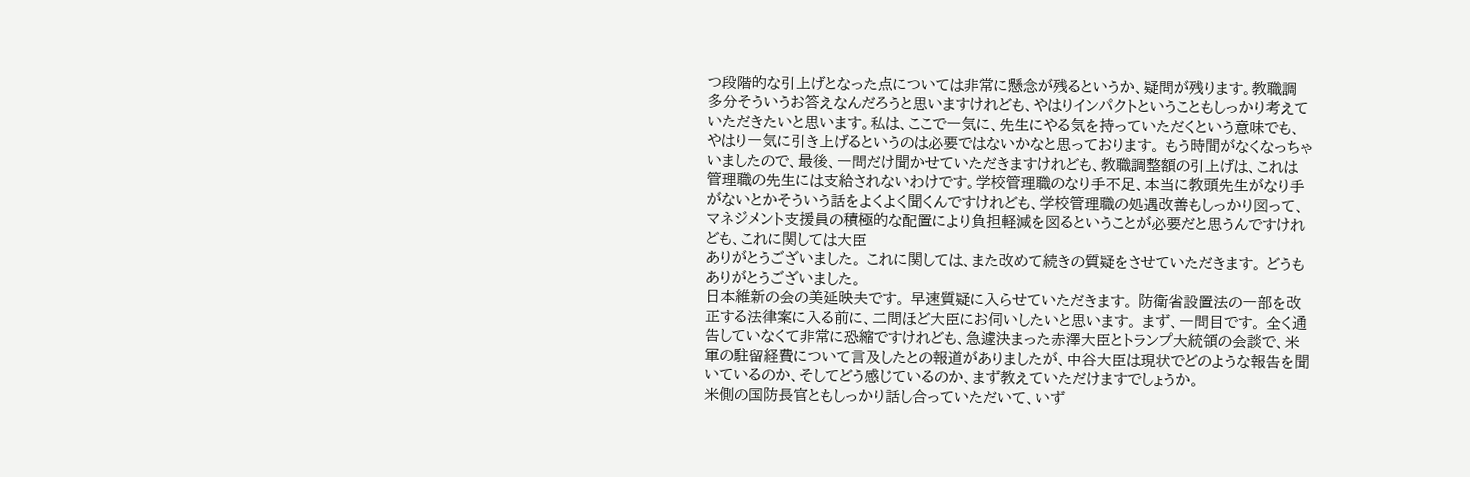つ段階的な引上げとなった点については非常に懸念が残るというか、疑問が残ります。教職調
多分そういうお答えなんだろうと思いますけれども、やはりインパクトということもしっかり考えていただきたいと思います。私は、ここで一気に、先生にやる気を持っていただくという意味でも、やはり一気に引き上げるというのは必要ではないかなと思っております。 もう時間がなくなっちゃいましたので、最後、一問だけ聞かせていただきますけれども、教職調整額の引上げは、これは管理職の先生には支給されないわけです。学校管理職のなり手不足、本当に教頭先生がなり手がないとかそういう話をよくよく聞くんですけれども、学校管理職の処遇改善もしっかり図って、マネジメント支援員の積極的な配置により負担軽減を図るということが必要だと思うんですけれども、これに関しては大臣
ありがとうございました。 これに関しては、また改めて続きの質疑をさせていただきます。 どうもありがとうございました。
日本維新の会の美延映夫です。 早速質疑に入らせていただきます。 防衛省設置法の一部を改正する法律案に入る前に、二問ほど大臣にお伺いしたいと思います。 まず、一問目です。 全く通告していなくて非常に恐縮ですけれども、急遽決まった赤澤大臣とトランプ大統領の会談で、米軍の駐留経費について言及したとの報道がありましたが、中谷大臣は現状でどのような報告を聞いているのか、そしてどう感じているのか、まず教えていただけますでしょうか。
米側の国防長官ともしっかり話し合っていただいて、いず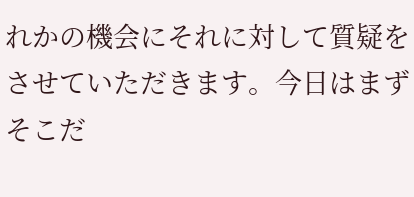れかの機会にそれに対して質疑をさせていただきます。今日はまずそこだ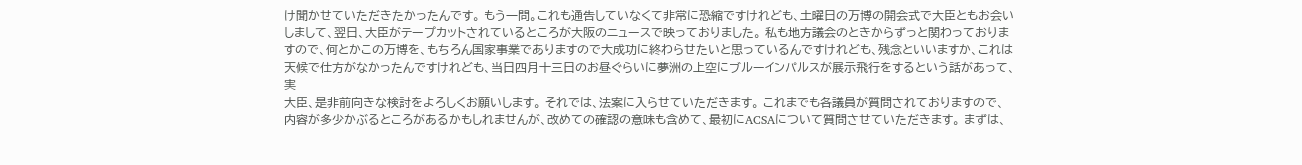け聞かせていただきたかったんです。 もう一問。これも通告していなくて非常に恐縮ですけれども、土曜日の万博の開会式で大臣ともお会いしまして、翌日、大臣がテープカットされているところが大阪のニュースで映っておりました。 私も地方議会のときからずっと関わっておりますので、何とかこの万博を、もちろん国家事業でありますので大成功に終わらせたいと思っているんですけれども、残念といいますか、これは天候で仕方がなかったんですけれども、当日四月十三日のお昼ぐらいに夢洲の上空にブルーインパルスが展示飛行をするという話があって、実
大臣、是非前向きな検討をよろしくお願いします。 それでは、法案に入らせていただきます。 これまでも各議員が質問されておりますので、内容が多少かぶるところがあるかもしれませんが、改めての確認の意味も含めて、最初にACSAについて質問させていただきます。 まずは、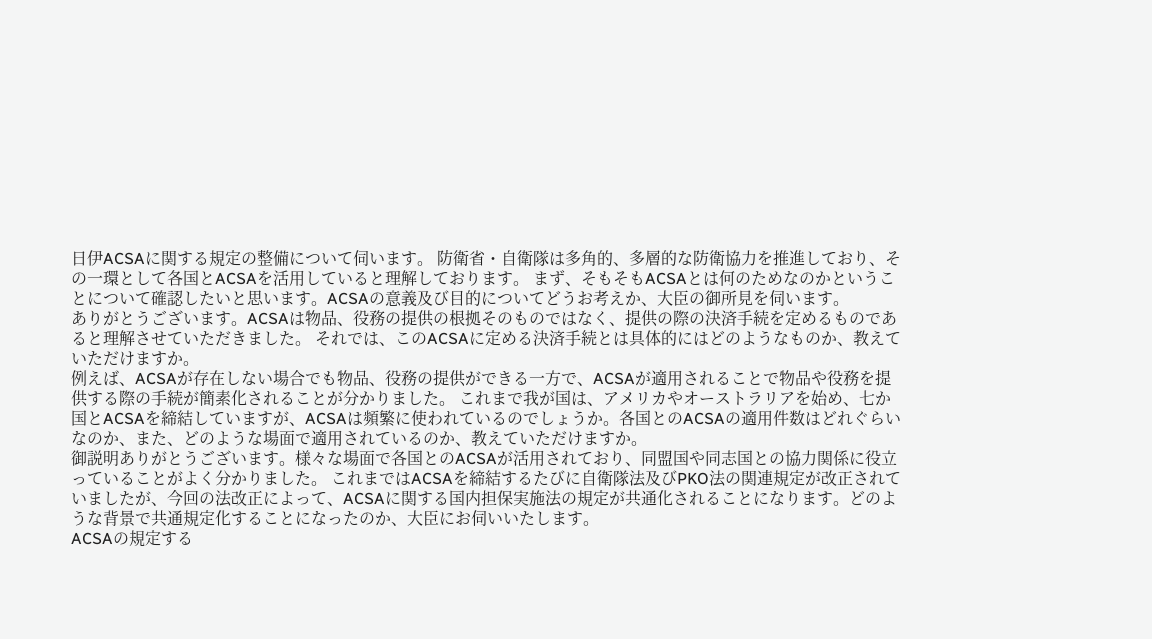日伊ACSAに関する規定の整備について伺います。 防衛省・自衛隊は多角的、多層的な防衛協力を推進しており、その一環として各国とACSAを活用していると理解しております。 まず、そもそもACSAとは何のためなのかということについて確認したいと思います。ACSAの意義及び目的についてどうお考えか、大臣の御所見を伺います。
ありがとうございます。ACSAは物品、役務の提供の根拠そのものではなく、提供の際の決済手続を定めるものであると理解させていただきました。 それでは、このACSAに定める決済手続とは具体的にはどのようなものか、教えていただけますか。
例えば、ACSAが存在しない場合でも物品、役務の提供ができる一方で、ACSAが適用されることで物品や役務を提供する際の手続が簡素化されることが分かりました。 これまで我が国は、アメリカやオーストラリアを始め、七か国とACSAを締結していますが、ACSAは頻繁に使われているのでしょうか。各国とのACSAの適用件数はどれぐらいなのか、また、どのような場面で適用されているのか、教えていただけますか。
御説明ありがとうございます。様々な場面で各国とのACSAが活用されており、同盟国や同志国との協力関係に役立っていることがよく分かりました。 これまではACSAを締結するたびに自衛隊法及びPKO法の関連規定が改正されていましたが、今回の法改正によって、ACSAに関する国内担保実施法の規定が共通化されることになります。どのような背景で共通規定化することになったのか、大臣にお伺いいたします。
ACSAの規定する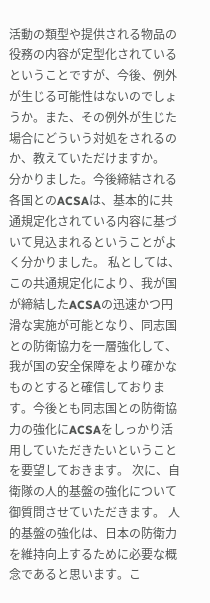活動の類型や提供される物品の役務の内容が定型化されているということですが、今後、例外が生じる可能性はないのでしょうか。また、その例外が生じた場合にどういう対処をされるのか、教えていただけますか。
分かりました。今後締結される各国とのACSAは、基本的に共通規定化されている内容に基づいて見込まれるということがよく分かりました。 私としては、この共通規定化により、我が国が締結したACSAの迅速かつ円滑な実施が可能となり、同志国との防衛協力を一層強化して、我が国の安全保障をより確かなものとすると確信しております。今後とも同志国との防衛協力の強化にACSAをしっかり活用していただきたいということを要望しておきます。 次に、自衛隊の人的基盤の強化について御質問させていただきます。 人的基盤の強化は、日本の防衛力を維持向上するために必要な概念であると思います。こ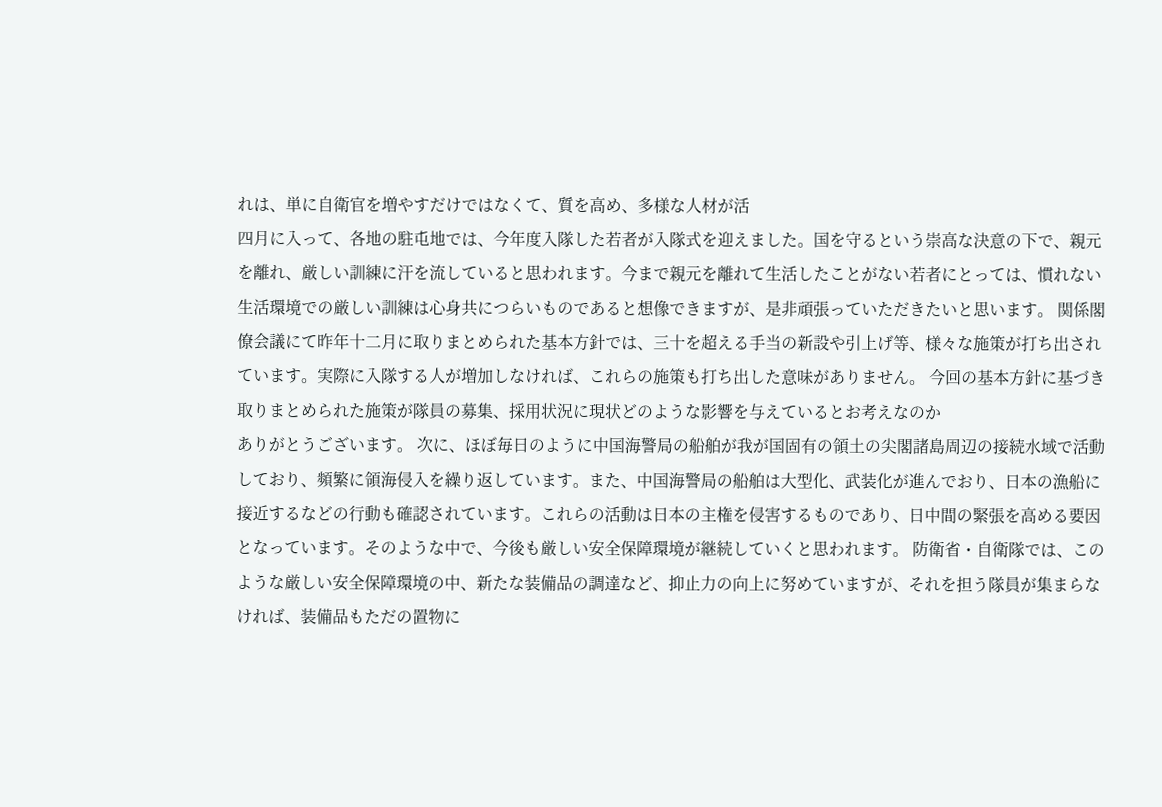れは、単に自衛官を増やすだけではなくて、質を高め、多様な人材が活
四月に入って、各地の駐屯地では、今年度入隊した若者が入隊式を迎えました。国を守るという崇高な決意の下で、親元を離れ、厳しい訓練に汗を流していると思われます。今まで親元を離れて生活したことがない若者にとっては、慣れない生活環境での厳しい訓練は心身共につらいものであると想像できますが、是非頑張っていただきたいと思います。 関係閣僚会議にて昨年十二月に取りまとめられた基本方針では、三十を超える手当の新設や引上げ等、様々な施策が打ち出されています。実際に入隊する人が増加しなければ、これらの施策も打ち出した意味がありません。 今回の基本方針に基づき取りまとめられた施策が隊員の募集、採用状況に現状どのような影響を与えているとお考えなのか
ありがとうございます。 次に、ほぼ毎日のように中国海警局の船舶が我が国固有の領土の尖閣諸島周辺の接続水域で活動しており、頻繁に領海侵入を繰り返しています。また、中国海警局の船舶は大型化、武装化が進んでおり、日本の漁船に接近するなどの行動も確認されています。これらの活動は日本の主権を侵害するものであり、日中間の緊張を高める要因となっています。そのような中で、今後も厳しい安全保障環境が継続していくと思われます。 防衛省・自衛隊では、このような厳しい安全保障環境の中、新たな装備品の調達など、抑止力の向上に努めていますが、それを担う隊員が集まらなければ、装備品もただの置物に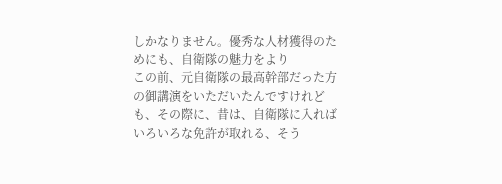しかなりません。優秀な人材獲得のためにも、自衛隊の魅力をより
この前、元自衛隊の最高幹部だった方の御講演をいただいたんですけれども、その際に、昔は、自衛隊に入ればいろいろな免許が取れる、そう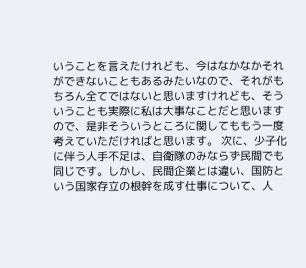いうことを言えたけれども、今はなかなかそれができないこともあるみたいなので、それがもちろん全てではないと思いますけれども、そういうことも実際に私は大事なことだと思いますので、是非そういうところに関してももう一度考えていただければと思います。 次に、少子化に伴う人手不足は、自衛隊のみならず民間でも同じです。しかし、民間企業とは違い、国防という国家存立の根幹を成す仕事について、人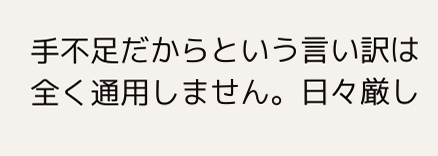手不足だからという言い訳は全く通用しません。日々厳し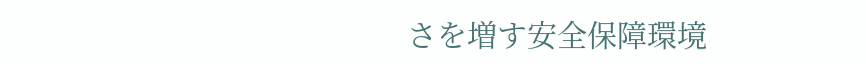さを増す安全保障環境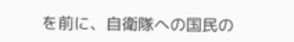を前に、自衛隊への国民の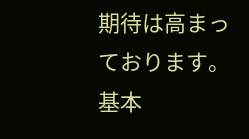期待は高まっております。 基本